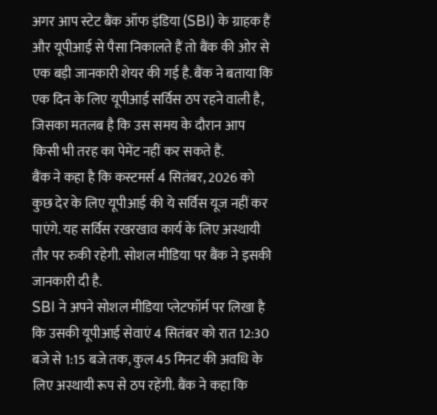अगर आप स्टेट बैंक ऑफ इंडिया (SBI) के ग्राहक हैं और यूपीआई से पैसा निकालते हैं तो बैंक की ओर से एक बड़ी जानकारी शेयर की गई है. बैंक ने बताया कि एक दिन के लिए यूपीआई सर्विस ठप रहने वाली है, जिसका मतलब है कि उस समय के दौरान आप किसी भी तरह का पेमेंट नहीं कर सकते हैं.
बैंक ने कहा है कि कस्टमर्स 4 सितंबर, 2026 को कुछ देर के लिए यूपीआई की ये सर्विस यूज नहीं कर पाएंगे. यह सर्विस रखरखाव कार्य के लिए अस्थायी तौर पर रुकी रहेगी. सोशल मीडिया पर बैंक ने इसकी जानकारी दी है.
SBI ने अपने सोशल मीडिया प्लेटफॉर्म पर लिखा है कि उसकी यूपीआई सेवाएं 4 सितंबर को रात 12:30 बजे से 1:15 बजे तक, कुल 45 मिनट की अवधि के लिए अस्थायी रूप से ठप रहेंगी. बैंक ने कहा कि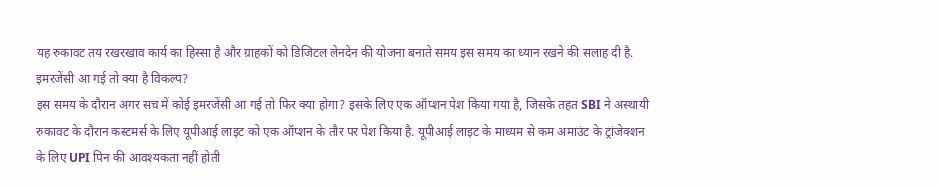यह रुकावट तय रखरखाव कार्य का हिस्सा है और ग्राहकों को डिजिटल लेनदेन की योजना बनाते समय इस समय का ध्यान रखने की सलाह दी है.
इमरजेंसी आ गई तो क्या है विकल्प?
इस समय के दौरान अगर सच में कोई इमरजेंसी आ गई तो फिर क्या होगा? इसके लिए एक ऑप्शन पेश किया गया है, जिसके तहत SBI ने अस्थायी रुकावट के दौरान कस्टमर्स के लिए यूपीआई लाइट को एक ऑप्शन के तौर पर पेश किया है. यूपीआई लाइट के माध्यम से कम अमाउंट के ट्रांजेक्शन के लिए UPI पिन की आवश्यकता नहीं होती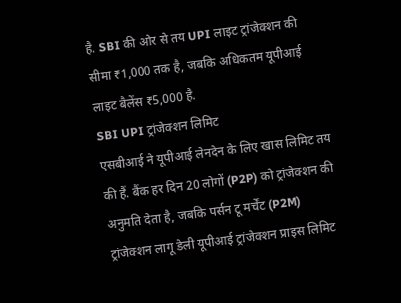है. SBI की ओर से तय UPI लाइट ट्रांजेक्शन की सीमा ₹1,000 तक है, जबकि अधिकतम यूपीआई लाइट बैलेंस ₹5,000 है.
SBI UPI ट्रांजेक्शन लिमिट
एसबीआई ने यूपीआई लेनदेन के लिए खास लिमिट तय की हैं. बैंक हर दिन 20 लोगों (P2P) को ट्रांजेक्शन की अनुमति देता है, जबकि पर्सन टू मर्चेंट (P2M) ट्रांजेक्शन लागू डेली यूपीआई ट्रांजेक्शन प्राइस लिमिट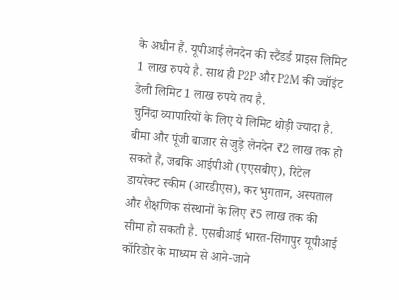के अधीन हैं. यूपीआई लेनदेन की स्टैंडर्ड प्राइस लिमिट 1 लाख रुपये है. साथ ही P2P और P2M की ज्वॉइंट डेली लिमिट 1 लाख रुपये तय है.
चुनिंदा व्यापारियों के लिए ये लिमिट थोड़ी ज्यादा है. बीमा और पूंजी बाजार से जुड़े लेनदेन ₹2 लाख तक हो सकते हैं, जबकि आईपीओ (एएसबीए), रिटेल डायरेक्ट स्कीम (आरडीएस), कर भुगतान, अस्पताल और शैक्षणिक संस्थानों के लिए ₹5 लाख तक की सीमा हो सकती है. एसबीआई भारत-सिंगापुर यूपीआई कॉरिडोर के माध्यम से आने-जाने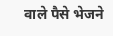वाले पैसे भेजने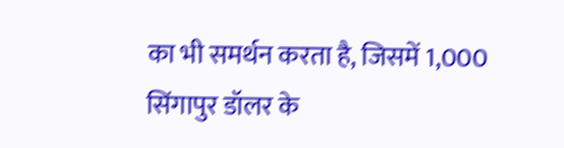का भी समर्थन करता है, जिसमें 1,000 सिंगापुर डॉलर के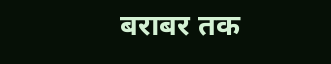बराबर तक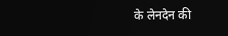के लेनदेन की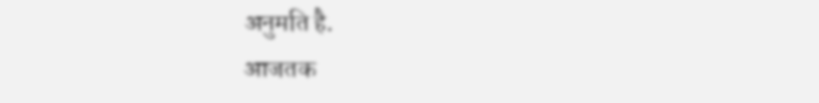अनुमति है.
आजतक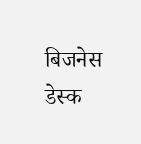बिजनेस डेस्क